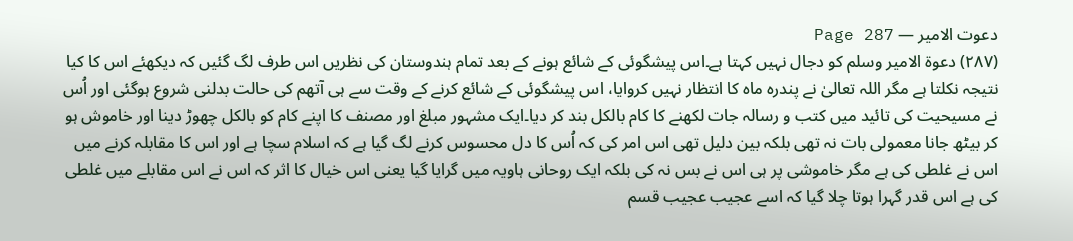دعوت الامیر — Page 287
(۲۸۷) دعوة الامير وسلم کو دجال نہیں کہتا ہے۔اس پیشگوئی کے شائع ہونے کے بعد تمام ہندوستان کی نظریں اس طرف لگ گئیں کہ دیکھئے اس کا کیا نتیجہ نکلتا ہے مگر اللہ تعالیٰ نے پندرہ ماہ کا انتظار نہیں کروایا، اس پیشگوئی کے شائع کرنے کے وقت سے ہی آتھم کی حالت بدلنی شروع ہوگئی اور اُس نے مسیحیت کی تائید میں کتب و رسالہ جات لکھنے کا کام بالکل بند کر دیا۔ایک مشہور مبلغ اور مصنف کا اپنے کام کو بالکل چھوڑ دینا اور خاموش ہو کر بیٹھ جانا معمولی بات نہ تھی بلکہ بین دلیل تھی اس امر کی کہ اُس کا دل محسوس کرنے لگ گیا ہے کہ اسلام سچا ہے اور اس کا مقابلہ کرنے میں اس نے غلطی کی ہے مگر خاموشی پر ہی اس نے بس نہ کی بلکہ ایک روحانی ہاویہ میں گرایا گیا یعنی اس خیال کا اثر کہ اس نے اس مقابلے میں غلطی کی ہے اس قدر گہرا ہوتا چلا گیا کہ اسے عجیب عجیب قسم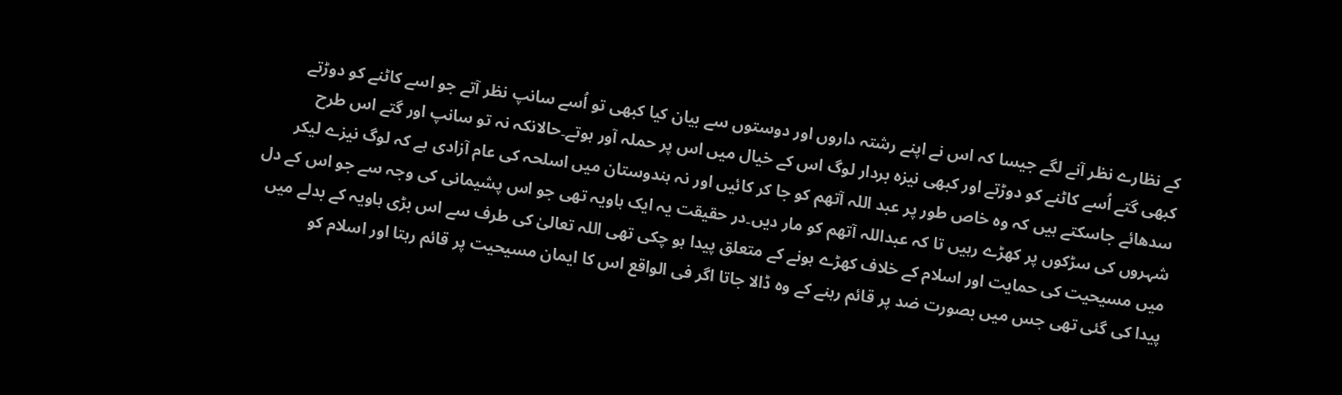کے نظارے نظر آنے لگے جیسا کہ اس نے اپنے رشتہ داروں اور دوستوں سے بیان کیا کبھی تو اُسے سانپ نظر آتے جو اسے کاٹنے کو دوڑتے کبھی گتے اُسے کاٹنے کو دوڑتے اور کبھی نیزہ بردار لوگ اس کے خیال میں اس پر حملہ آور ہوتے۔حالانکہ نہ تو سانپ اور گتے اس طرح سدھائے جاسکتے ہیں کہ وہ خاص طور پر عبد اللہ آتھم کو جا کر کائیں اور نہ ہندوستان میں اسلحہ کی عام آزادی ہے کہ لوگ نیزے لیکر شہروں کی سڑکوں پر کھڑے رہیں تا کہ عبداللہ آتھم کو مار دیں۔در حقیقت یہ ایک ہاویہ تھی جو اس پشیمانی کی وجہ سے جو اس کے دل میں مسیحیت کی حمایت اور اسلام کے خلاف کھڑے ہونے کے متعلق پیدا ہو چکی تھی اللہ تعالیٰ کی طرف سے اس بڑی ہاویہ کے بدلے میں پیدا کی گئی تھی جس میں بصورت ضد پر قائم رہنے کے وہ ڈالا جاتا اگر فی الواقع اس کا ایمان مسیحیت پر قائم رہتا اور اسلام کو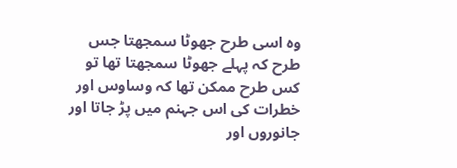وہ اسی طرح جھوٹا سمجھتا جس طرح کہ پہلے جھوٹا سمجھتا تھا تو کس طرح ممکن تھا کہ وساوس اور خطرات کی اس جہنم میں پڑ جاتا اور جانوروں اور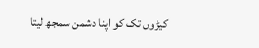کیڑوں تک کو اپنا دشمن سمجھ لیتا